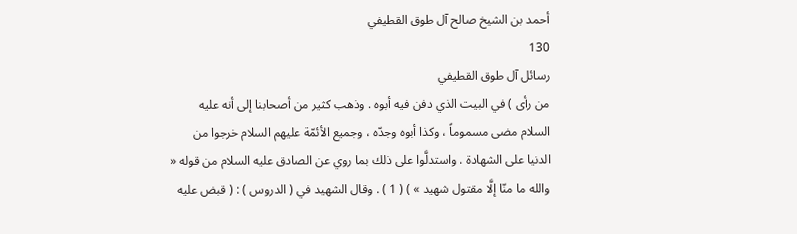أحمد بن الشيخ صالح آل طوق القطيفي
130
رسائل آل طوق القطيفي
من رأى ) في البيت الذي دفن فيه أبوه . وذهب كثير من أصحابنا إلى أنه عليه السلام مضى مسموماً ، وكذا أبوه وجدّه ، وجميع الأئمّة عليهم السلام خرجوا من الدنيا على الشهادة . واستدلَّوا على ذلك بما روي عن الصادق عليه السلام من قوله « والله ما منّا إلَّا مقتول شهيد » ) ( 1 ) . وقال الشهيد في ( الدروس ) : ( قبض عليه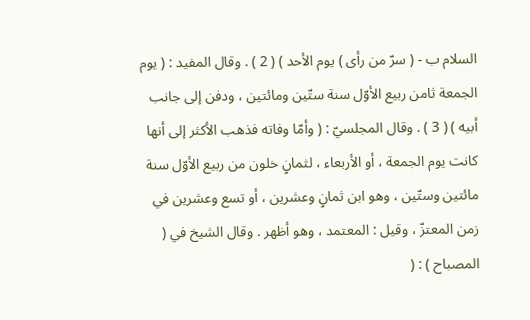السلام ب - ( سرّ من رأى ) يوم الأحد ) ( 2 ) . وقال المفيد : ( يوم الجمعة ثامن ربيع الأوّل سنة ستّين ومائتين ، ودفن إلى جانب أبيه ) ( 3 ) . وقال المجلسيّ : ( وأمّا وفاته فذهب الأكثر إلى أنها كانت يوم الجمعة ، أو الأربعاء ، لثمانٍ خلون من ربيع الأوّل سنة مائتين وستّين ، وهو ابن ثمانٍ وعشرين ، أو تسع وعشرين في زمن المعتزّ ، وقيل : المعتمد ، وهو أظهر . وقال الشيخ في ( المصباح ) : (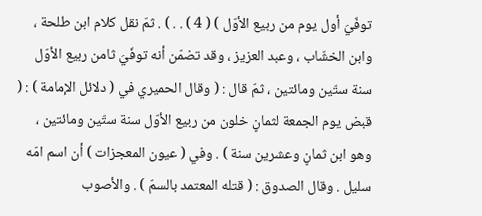توفّيَ أول يوم من ربيع الأوّل ) ( 4 ) . . ) . ثمّ نقل كلام ابن طلحة ، وابن الخشّاب ، وعبد العزيز ، وقد تضمّن أنه توفّيَ ثامن ربيع الأوّل سنة ستّين ومائتين ، ثمّ قال : ( وقال الحميري في ( دلائل الإمامة ) : ( قبض يوم الجمعة لثمانٍ خلون من ربيع الأوّل سنة ستّين ومائتين ، وهو ابن ثمانٍ وعشرين سنة ) . وفي ( عيون المعجزات ) أن اسم امّه سليل . وقال الصدوق : ( قتله المعتمد بالسمّ ) . والأصوب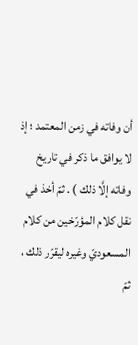أن وفاته في زمن المعتمد ؛ إذ لا يوافق ما ذكر في تاريخ وفاته إلَّا ذلك ) . ثمّ أخذ في نقل كلام المؤرّخين من كلام المسعوديّ وغيره ليقرّر ذلك ، ثمّ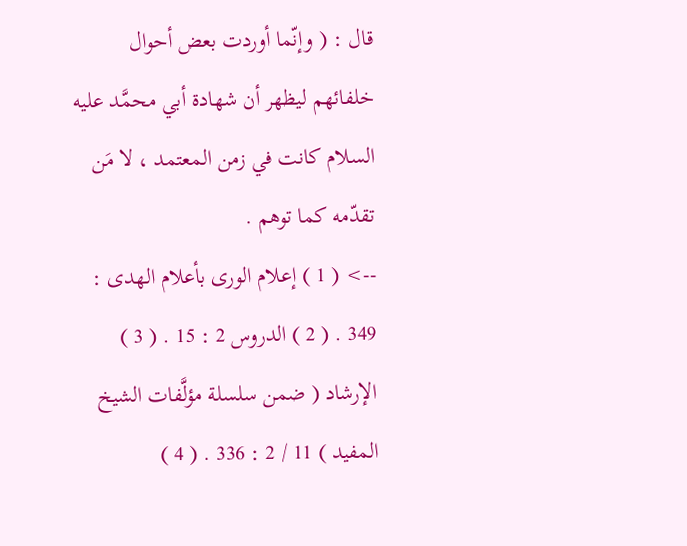قال : ( وإنّما أوردت بعض أحوال خلفائهم ليظهر أن شهادة أبي محمَّد عليه السلام كانت في زمن المعتمد ، لا مَن تقدّمه كما توهم .
--> ( 1 ) إعلام الورى بأعلام الهدى : 349 . ( 2 ) الدروس 2 : 15 . ( 3 ) الإرشاد ( ضمن سلسلة مؤلَّفات الشيخ المفيد ) 11 / 2 : 336 . ( 4 )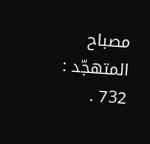مصباح المتهجّد : 732 .